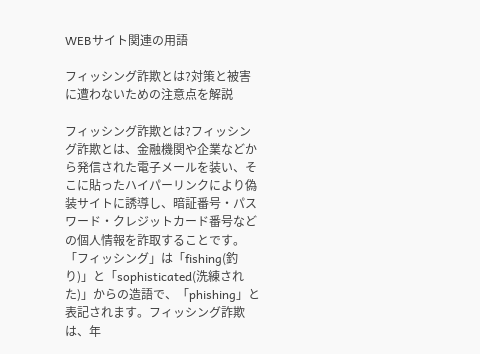WEBサイト関連の用語

フィッシング詐欺とは?対策と被害に遭わないための注意点を解説

フィッシング詐欺とは?フィッシング詐欺とは、金融機関や企業などから発信された電子メールを装い、そこに貼ったハイパーリンクにより偽装サイトに誘導し、暗証番号・パスワード・クレジットカード番号などの個人情報を詐取することです。 「フィッシング」は「fishing(釣り)」と「sophisticated(洗練された)」からの造語で、「phishing」と表記されます。フィッシング詐欺は、年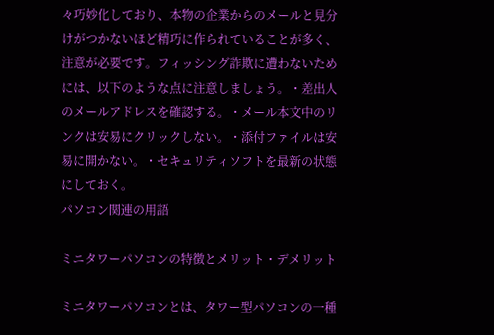々巧妙化しており、本物の企業からのメールと見分けがつかないほど精巧に作られていることが多く、注意が必要です。フィッシング詐欺に遭わないためには、以下のような点に注意しましょう。・差出人のメールアドレスを確認する。・メール本文中のリンクは安易にクリックしない。・添付ファイルは安易に開かない。・セキュリティソフトを最新の状態にしておく。
パソコン関連の用語

ミニタワーパソコンの特徴とメリット・デメリット

ミニタワーパソコンとは、タワー型パソコンの一種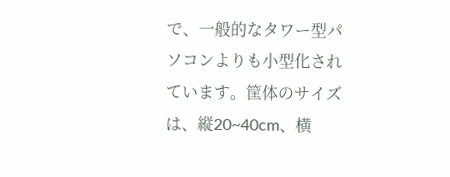で、一般的なタワー型パソコンよりも小型化されています。筐体のサイズは、縦20~40cm、横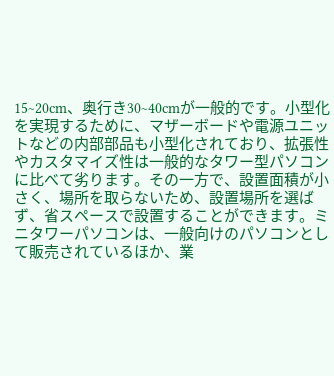15~20cm、奥行き30~40cmが一般的です。小型化を実現するために、マザーボードや電源ユニットなどの内部部品も小型化されており、拡張性やカスタマイズ性は一般的なタワー型パソコンに比べて劣ります。その一方で、設置面積が小さく、場所を取らないため、設置場所を選ばず、省スペースで設置することができます。ミニタワーパソコンは、一般向けのパソコンとして販売されているほか、業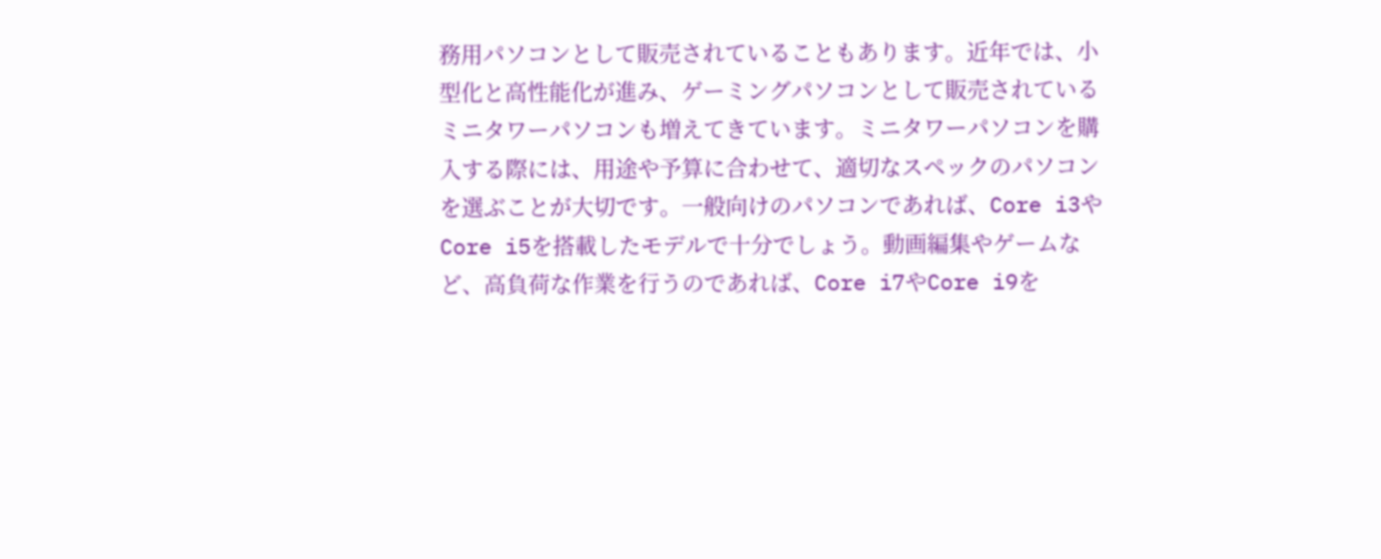務用パソコンとして販売されていることもあります。近年では、小型化と高性能化が進み、ゲーミングパソコンとして販売されているミニタワーパソコンも増えてきています。ミニタワーパソコンを購入する際には、用途や予算に合わせて、適切なスペックのパソコンを選ぶことが大切です。一般向けのパソコンであれば、Core i3やCore i5を搭載したモデルで十分でしょう。動画編集やゲームなど、高負荷な作業を行うのであれば、Core i7やCore i9を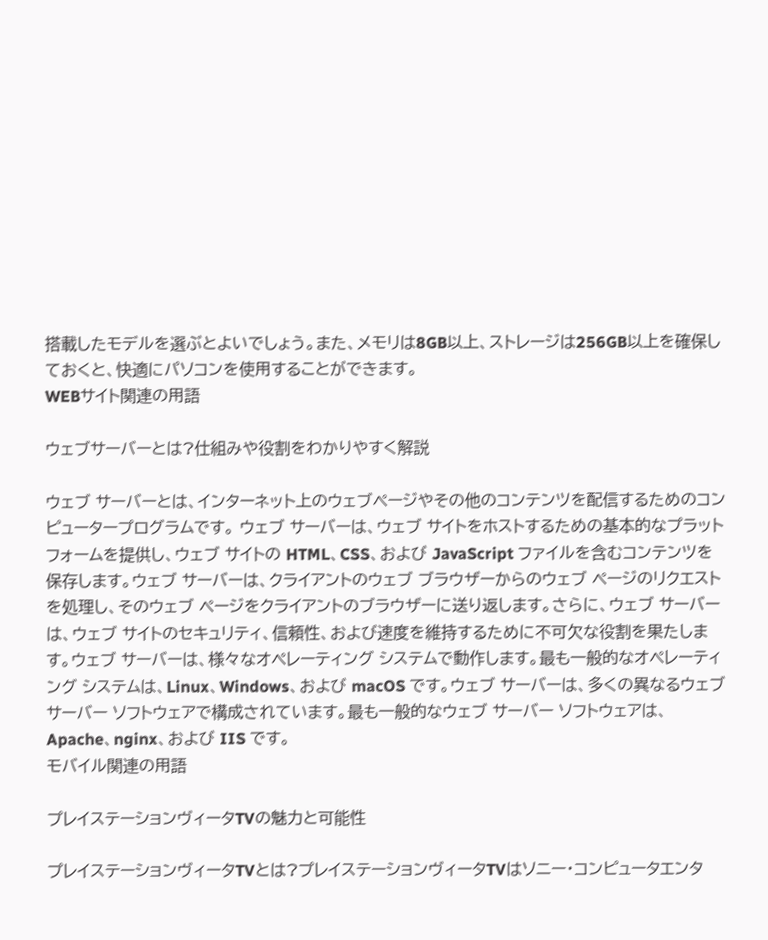搭載したモデルを選ぶとよいでしょう。また、メモリは8GB以上、ストレージは256GB以上を確保しておくと、快適にパソコンを使用することができます。
WEBサイト関連の用語

ウェブサーバーとは?仕組みや役割をわかりやすく解説

ウェブ サーバーとは、インターネット上のウェブページやその他のコンテンツを配信するためのコンピュータープログラムです。 ウェブ サーバーは、ウェブ サイトをホストするための基本的なプラットフォームを提供し、ウェブ サイトの HTML、CSS、および JavaScript ファイルを含むコンテンツを保存します。ウェブ サーバーは、クライアントのウェブ ブラウザーからのウェブ ページのリクエストを処理し、そのウェブ ページをクライアントのブラウザーに送り返します。さらに、ウェブ サーバーは、ウェブ サイトのセキュリティ、信頼性、および速度を維持するために不可欠な役割を果たします。ウェブ サーバーは、様々なオペレーティング システムで動作します。最も一般的なオペレーティング システムは、Linux、Windows、および macOS です。ウェブ サーバーは、多くの異なるウェブ サーバー ソフトウェアで構成されています。最も一般的なウェブ サーバー ソフトウェアは、Apache、nginx、および IIS です。
モバイル関連の用語

プレイステーションヴィータTVの魅力と可能性

プレイステーションヴィータTVとは?プレイステーションヴィータTVはソニー・コンピュータエンタ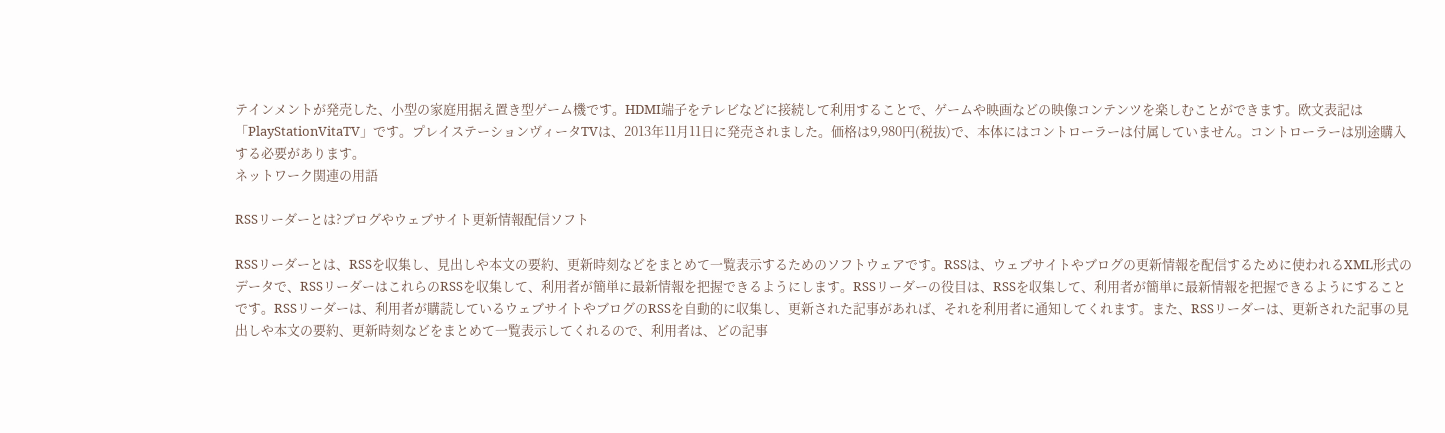テインメントが発売した、小型の家庭用据え置き型ゲーム機です。HDMI端子をテレビなどに接続して利用することで、ゲームや映画などの映像コンテンツを楽しむことができます。欧文表記は「PlayStationVitaTV」です。プレイステーションヴィータTVは、2013年11月11日に発売されました。価格は9,980円(税抜)で、本体にはコントローラーは付属していません。コントローラーは別途購入する必要があります。
ネットワーク関連の用語

RSSリーダーとは?ブログやウェブサイト更新情報配信ソフト

RSSリーダーとは、RSSを収集し、見出しや本文の要約、更新時刻などをまとめて一覧表示するためのソフトウェアです。RSSは、ウェブサイトやブログの更新情報を配信するために使われるXML形式のデータで、RSSリーダーはこれらのRSSを収集して、利用者が簡単に最新情報を把握できるようにします。RSSリーダーの役目は、RSSを収集して、利用者が簡単に最新情報を把握できるようにすることです。RSSリーダーは、利用者が購読しているウェブサイトやブログのRSSを自動的に収集し、更新された記事があれば、それを利用者に通知してくれます。また、RSSリーダーは、更新された記事の見出しや本文の要約、更新時刻などをまとめて一覧表示してくれるので、利用者は、どの記事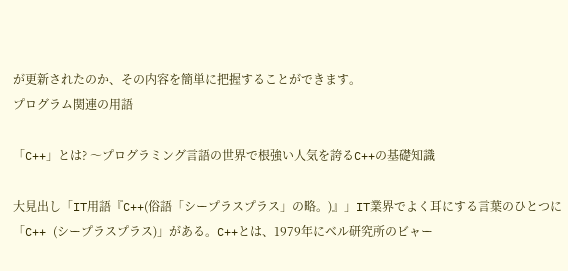が更新されたのか、その内容を簡単に把握することができます。
プログラム関連の用語

「C++」とは? 〜プログラミング言語の世界で根強い人気を誇るC++の基礎知識

大見出し「IT用語『C++(俗語「シープラスプラス」の略。)』」IT業界でよく耳にする言葉のひとつに「C++ (シープラスプラス)」がある。C++とは、1979年にベル研究所のビャー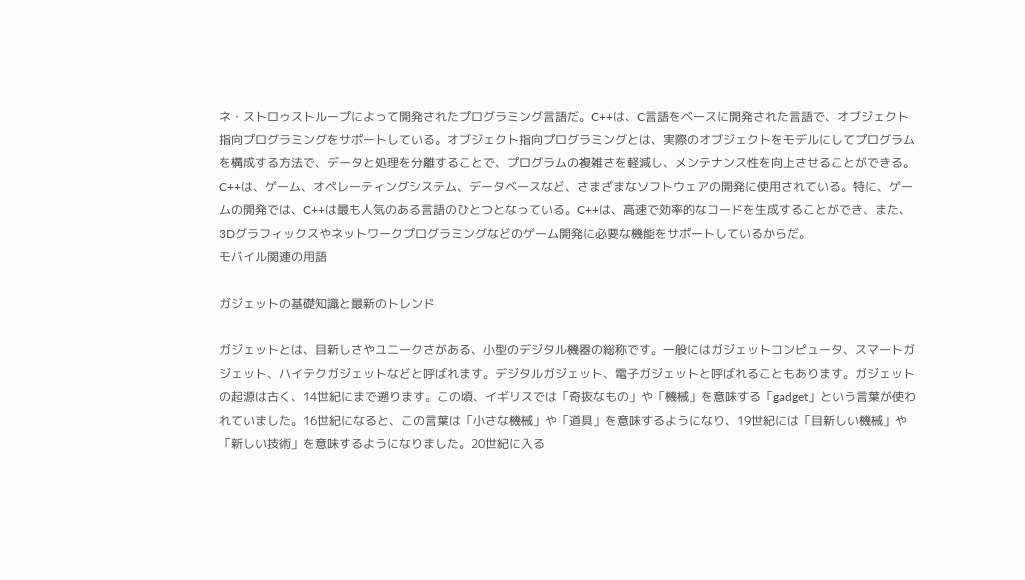ネ・ストロゥストループによって開発されたプログラミング言語だ。C++は、C言語をベースに開発された言語で、オブジェクト指向プログラミングをサポートしている。オブジェクト指向プログラミングとは、実際のオブジェクトをモデルにしてプログラムを構成する方法で、データと処理を分離することで、プログラムの複雑さを軽減し、メンテナンス性を向上させることができる。C++は、ゲーム、オペレーティングシステム、データベースなど、さまざまなソフトウェアの開発に使用されている。特に、ゲームの開発では、C++は最も人気のある言語のひとつとなっている。C++は、高速で効率的なコードを生成することができ、また、3Dグラフィックスやネットワークプログラミングなどのゲーム開発に必要な機能をサポートしているからだ。
モバイル関連の用語

ガジェットの基礎知識と最新のトレンド

ガジェットとは、目新しさやユニークさがある、小型のデジタル機器の総称です。一般にはガジェットコンピュータ、スマートガジェット、ハイテクガジェットなどと呼ばれます。デジタルガジェット、電子ガジェットと呼ばれることもあります。ガジェットの起源は古く、14世紀にまで遡ります。この頃、イギリスでは「奇抜なもの」や「機械」を意味する「gadget」という言葉が使われていました。16世紀になると、この言葉は「小さな機械」や「道具」を意味するようになり、19世紀には「目新しい機械」や「新しい技術」を意味するようになりました。20世紀に入る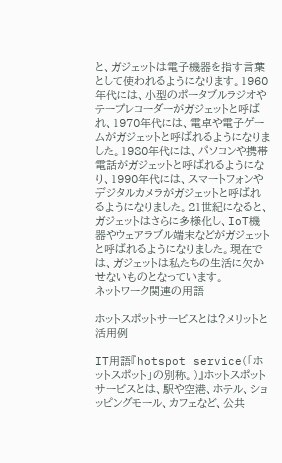と、ガジェットは電子機器を指す言葉として使われるようになります。1960年代には、小型のポータブルラジオやテープレコーダーがガジェットと呼ばれ、1970年代には、電卓や電子ゲームがガジェットと呼ばれるようになりました。1980年代には、パソコンや携帯電話がガジェットと呼ばれるようになり、1990年代には、スマートフォンやデジタルカメラがガジェットと呼ばれるようになりました。21世紀になると、ガジェットはさらに多様化し、IoT機器やウェアラブル端末などがガジェットと呼ばれるようになりました。現在では、ガジェットは私たちの生活に欠かせないものとなっています。
ネットワーク関連の用語

ホットスポットサービスとは?メリットと活用例

IT用語『hotspot service(「ホットスポット」の別称。)』ホットスポットサービスとは、駅や空港、ホテル、ショッピングモール、カフェなど、公共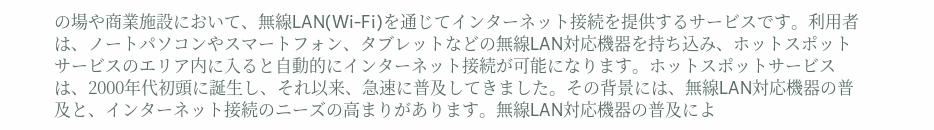の場や商業施設において、無線LAN(Wi-Fi)を通じてインターネット接続を提供するサービスです。利用者は、ノートパソコンやスマートフォン、タブレットなどの無線LAN対応機器を持ち込み、ホットスポットサービスのエリア内に入ると自動的にインターネット接続が可能になります。ホットスポットサービスは、2000年代初頭に誕生し、それ以来、急速に普及してきました。その背景には、無線LAN対応機器の普及と、インターネット接続のニーズの高まりがあります。無線LAN対応機器の普及によ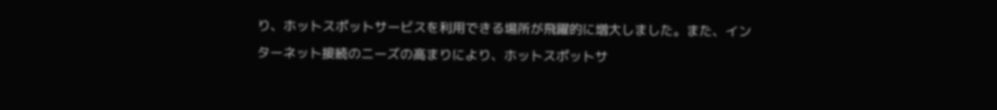り、ホットスポットサービスを利用できる場所が飛躍的に増大しました。また、インターネット接続のニーズの高まりにより、ホットスポットサ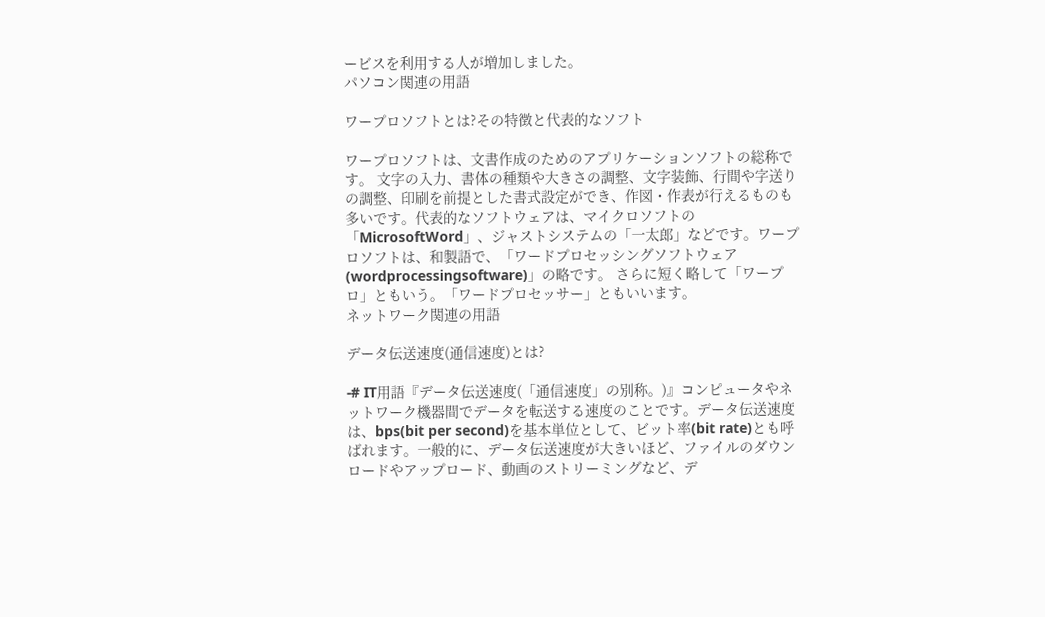ービスを利用する人が増加しました。
パソコン関連の用語

ワープロソフトとは?その特徴と代表的なソフト

ワープロソフトは、文書作成のためのアプリケーションソフトの総称です。 文字の入力、書体の種類や大きさの調整、文字装飾、行間や字送りの調整、印刷を前提とした書式設定ができ、作図・作表が行えるものも多いです。代表的なソフトウェアは、マイクロソフトの「MicrosoftWord」、ジャストシステムの「一太郎」などです。ワープロソフトは、和製語で、「ワードプロセッシングソフトウェア(wordprocessingsoftware)」の略です。 さらに短く略して「ワープロ」ともいう。「ワードプロセッサー」ともいいます。
ネットワーク関連の用語

データ伝送速度(通信速度)とは?

-# IT用語『データ伝送速度(「通信速度」の別称。)』コンピュータやネットワーク機器間でデータを転送する速度のことです。データ伝送速度は、bps(bit per second)を基本単位として、ビット率(bit rate)とも呼ばれます。一般的に、データ伝送速度が大きいほど、ファイルのダウンロードやアップロード、動画のストリーミングなど、デ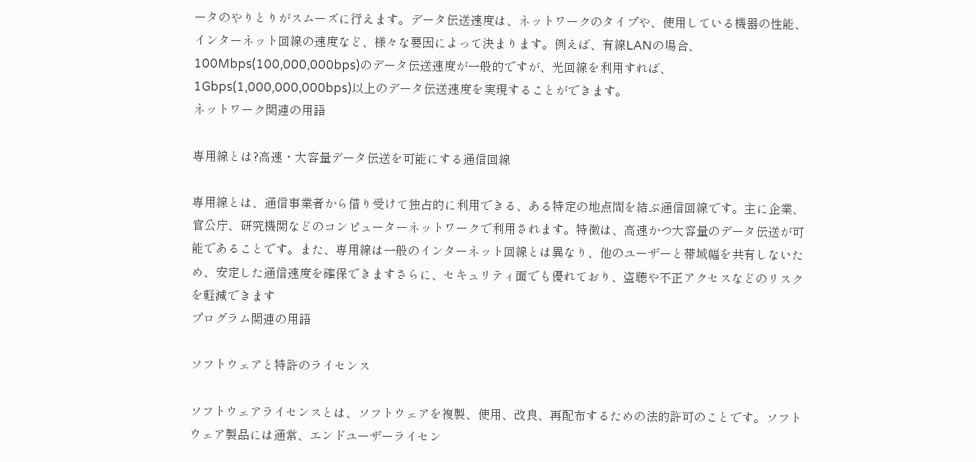ータのやりとりがスムーズに行えます。データ伝送速度は、ネットワークのタイプや、使用している機器の性能、インターネット回線の速度など、様々な要因によって決まります。例えば、有線LANの場合、100Mbps(100,000,000bps)のデータ伝送速度が一般的ですが、光回線を利用すれば、1Gbps(1,000,000,000bps)以上のデータ伝送速度を実現することができます。
ネットワーク関連の用語

専用線とは?高速・大容量データ伝送を可能にする通信回線

専用線とは、通信事業者から借り受けて独占的に利用できる、ある特定の地点間を結ぶ通信回線です。主に企業、官公庁、研究機関などのコンピューターネットワークで利用されます。特徴は、高速かつ大容量のデータ伝送が可能であることです。また、専用線は一般のインターネット回線とは異なり、他のユーザーと帯域幅を共有しないため、安定した通信速度を確保できますさらに、セキュリティ面でも優れており、盗聴や不正アクセスなどのリスクを軽減できます
プログラム関連の用語

ソフトウェアと特許のライセンス

ソフトウェアライセンスとは、ソフトウェアを複製、使用、改良、再配布するための法的許可のことです。ソフトウェア製品には通常、エンドユーザーライセン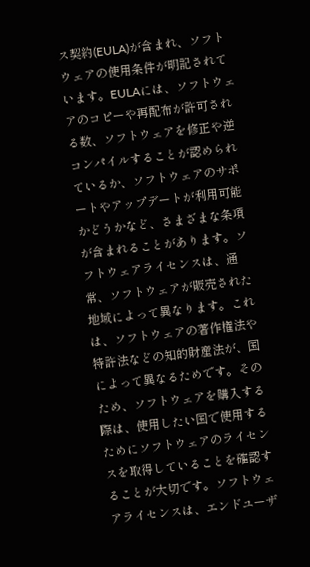ス契約(EULA)が含まれ、ソフトウェアの使用条件が明記されています。EULAには、ソフトウェアのコピーや再配布が許可される数、ソフトウェアを修正や逆コンパイルすることが認められているか、ソフトウェアのサポートやアップデートが利用可能かどうかなど、さまざまな条項が含まれることがあります。ソフトウェアライセンスは、通常、ソフトウェアが販売された地域によって異なります。これは、ソフトウェアの著作権法や特許法などの知的財産法が、国によって異なるためです。そのため、ソフトウェアを購入する際は、使用したい国で使用するためにソフトウェアのライセンスを取得していることを確認することが大切です。ソフトウェアライセンスは、エンドユーザ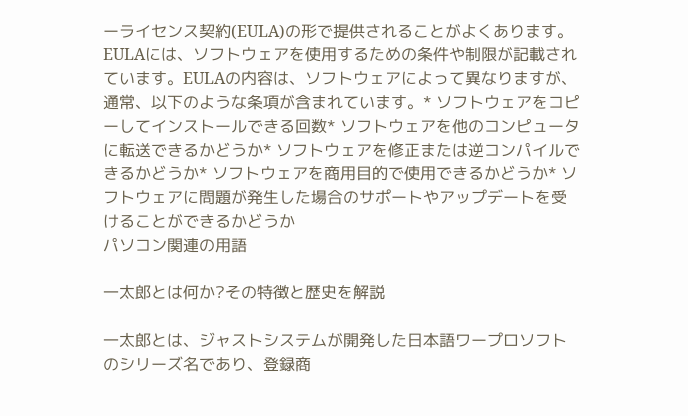ーライセンス契約(EULA)の形で提供されることがよくあります。EULAには、ソフトウェアを使用するための条件や制限が記載されています。EULAの内容は、ソフトウェアによって異なりますが、通常、以下のような条項が含まれています。* ソフトウェアをコピーしてインストールできる回数* ソフトウェアを他のコンピュータに転送できるかどうか* ソフトウェアを修正または逆コンパイルできるかどうか* ソフトウェアを商用目的で使用できるかどうか* ソフトウェアに問題が発生した場合のサポートやアップデートを受けることができるかどうか
パソコン関連の用語

一太郎とは何か?その特徴と歴史を解説

一太郎とは、ジャストシステムが開発した日本語ワープロソフトのシリーズ名であり、登録商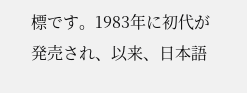標です。1983年に初代が発売され、以来、日本語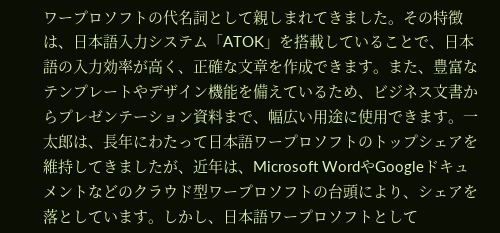ワープロソフトの代名詞として親しまれてきました。その特徴は、日本語入力システム「ATOK」を搭載していることで、日本語の入力効率が高く、正確な文章を作成できます。また、豊富なテンプレートやデザイン機能を備えているため、ビジネス文書からプレゼンテーション資料まで、幅広い用途に使用できます。一太郎は、長年にわたって日本語ワープロソフトのトップシェアを維持してきましたが、近年は、Microsoft WordやGoogleドキュメントなどのクラウド型ワープロソフトの台頭により、シェアを落としています。しかし、日本語ワープロソフトとして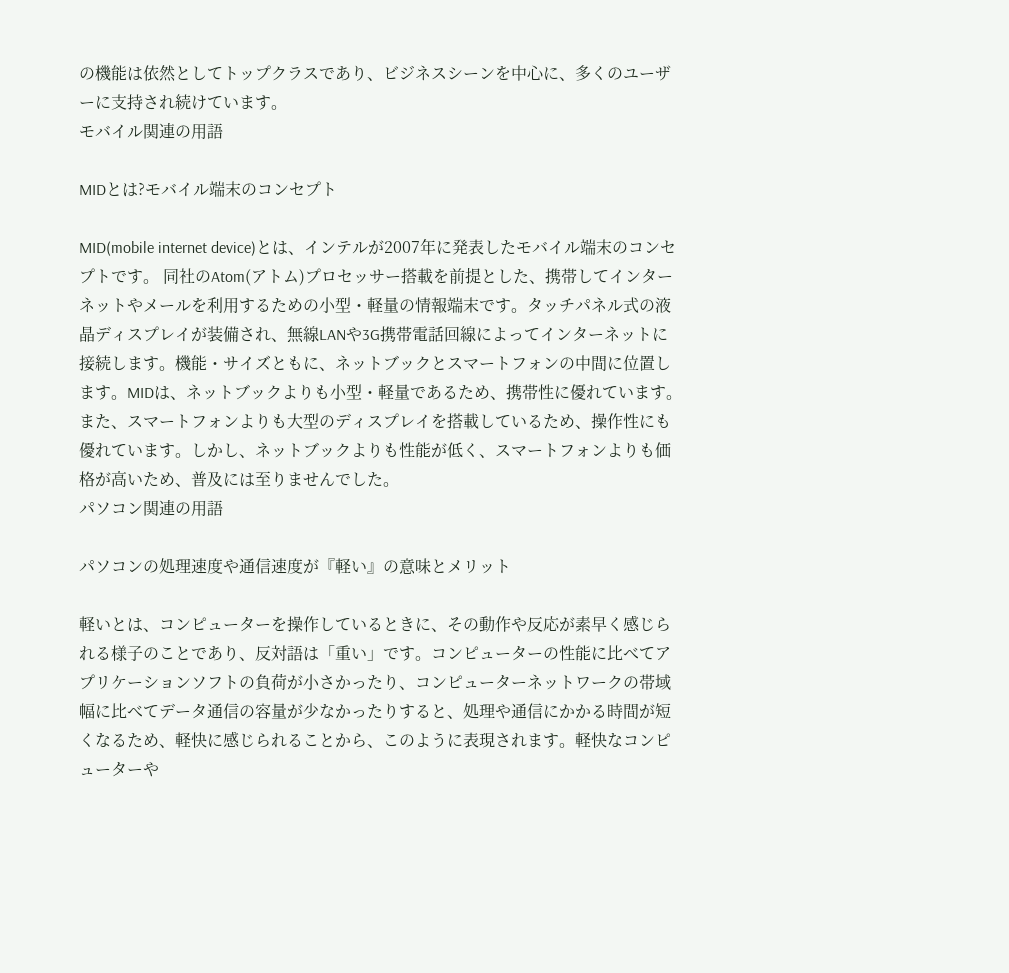の機能は依然としてトップクラスであり、ビジネスシーンを中心に、多くのユーザーに支持され続けています。
モバイル関連の用語

MIDとは?モバイル端末のコンセプト

MID(mobile internet device)とは、インテルが2007年に発表したモバイル端末のコンセプトです。 同社のAtom(アトム)プロセッサー搭載を前提とした、携帯してインターネットやメールを利用するための小型・軽量の情報端末です。タッチパネル式の液晶ディスプレイが装備され、無線LANや3G携帯電話回線によってインターネットに接続します。機能・サイズともに、ネットブックとスマートフォンの中間に位置します。MIDは、ネットブックよりも小型・軽量であるため、携帯性に優れています。また、スマートフォンよりも大型のディスプレイを搭載しているため、操作性にも優れています。しかし、ネットブックよりも性能が低く、スマートフォンよりも価格が高いため、普及には至りませんでした。
パソコン関連の用語

パソコンの処理速度や通信速度が『軽い』の意味とメリット

軽いとは、コンピューターを操作しているときに、その動作や反応が素早く感じられる様子のことであり、反対語は「重い」です。コンピューターの性能に比べてアプリケーションソフトの負荷が小さかったり、コンピューターネットワークの帯域幅に比べてデータ通信の容量が少なかったりすると、処理や通信にかかる時間が短くなるため、軽快に感じられることから、このように表現されます。軽快なコンピューターや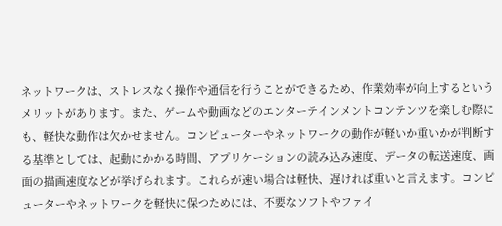ネットワークは、ストレスなく操作や通信を行うことができるため、作業効率が向上するというメリットがあります。また、ゲームや動画などのエンターテインメントコンテンツを楽しむ際にも、軽快な動作は欠かせません。コンピューターやネットワークの動作が軽いか重いかが判断する基準としては、起動にかかる時間、アプリケーションの読み込み速度、データの転送速度、画面の描画速度などが挙げられます。これらが速い場合は軽快、遅ければ重いと言えます。コンピューターやネットワークを軽快に保つためには、不要なソフトやファイ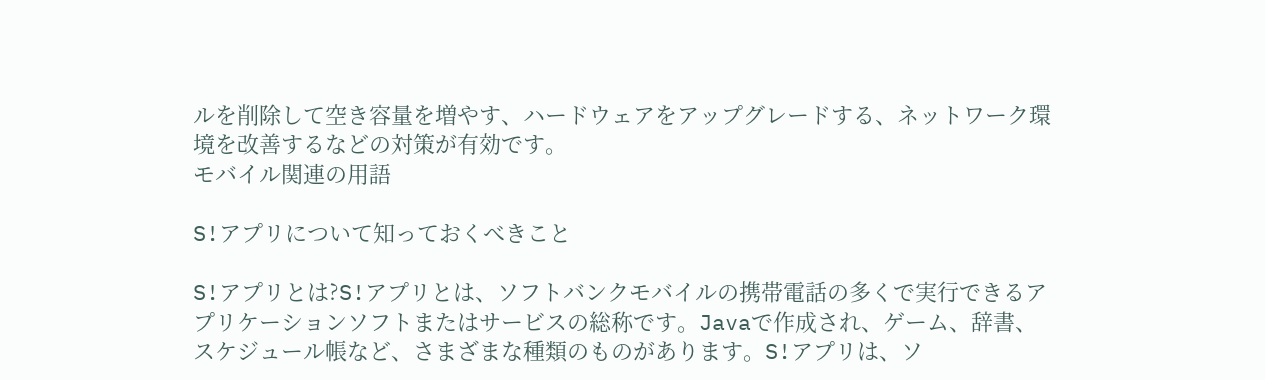ルを削除して空き容量を増やす、ハードウェアをアップグレードする、ネットワーク環境を改善するなどの対策が有効です。
モバイル関連の用語

S!アプリについて知っておくべきこと

S!アプリとは?S!アプリとは、ソフトバンクモバイルの携帯電話の多くで実行できるアプリケーションソフトまたはサービスの総称です。Javaで作成され、ゲーム、辞書、スケジュール帳など、さまざまな種類のものがあります。S!アプリは、ソ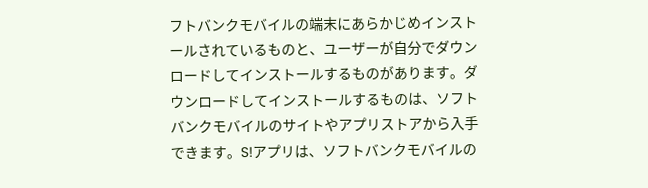フトバンクモバイルの端末にあらかじめインストールされているものと、ユーザーが自分でダウンロードしてインストールするものがあります。ダウンロードしてインストールするものは、ソフトバンクモバイルのサイトやアプリストアから入手できます。S!アプリは、ソフトバンクモバイルの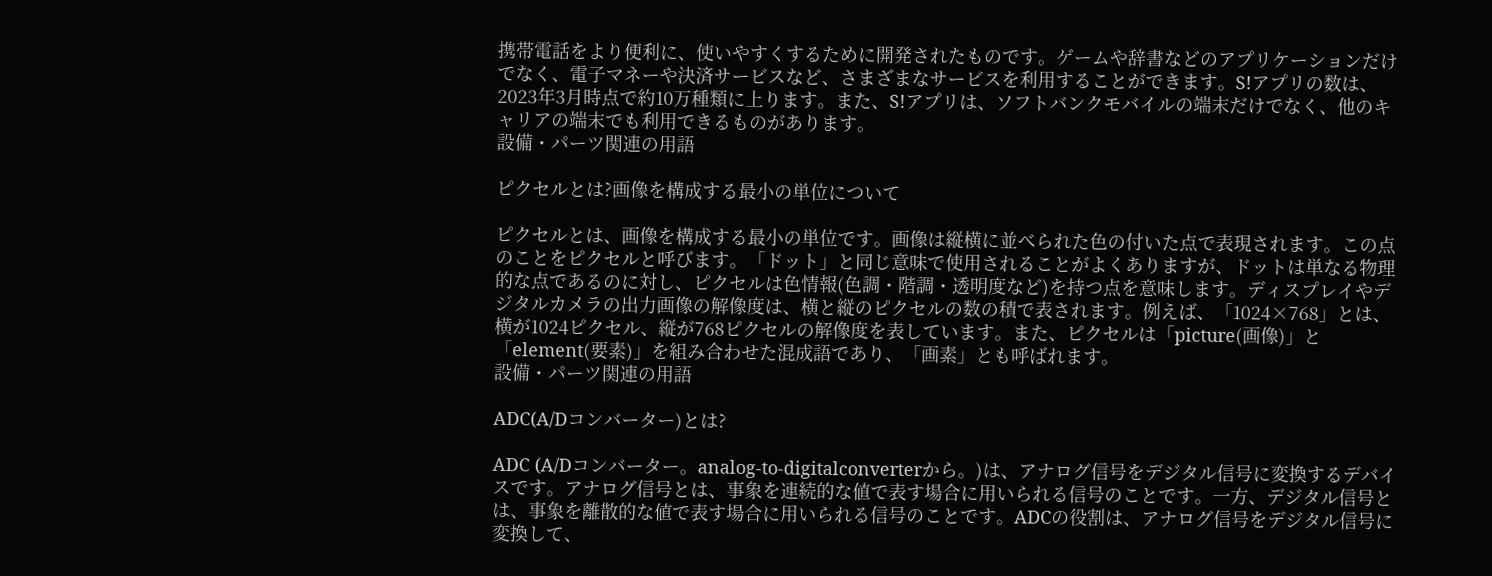携帯電話をより便利に、使いやすくするために開発されたものです。ゲームや辞書などのアプリケーションだけでなく、電子マネーや決済サービスなど、さまざまなサービスを利用することができます。S!アプリの数は、2023年3月時点で約10万種類に上ります。また、S!アプリは、ソフトバンクモバイルの端末だけでなく、他のキャリアの端末でも利用できるものがあります。
設備・パーツ関連の用語

ピクセルとは?画像を構成する最小の単位について

ピクセルとは、画像を構成する最小の単位です。画像は縦横に並べられた色の付いた点で表現されます。この点のことをピクセルと呼びます。「ドット」と同じ意味で使用されることがよくありますが、ドットは単なる物理的な点であるのに対し、ピクセルは色情報(色調・階調・透明度など)を持つ点を意味します。ディスプレイやデジタルカメラの出力画像の解像度は、横と縦のピクセルの数の積で表されます。例えば、「1024×768」とは、横が1024ピクセル、縦が768ピクセルの解像度を表しています。また、ピクセルは「picture(画像)」と「element(要素)」を組み合わせた混成語であり、「画素」とも呼ばれます。
設備・パーツ関連の用語

ADC(A/Dコンバーター)とは?

ADC (A/Dコンバーター。analog-to-digitalconverterから。)は、アナログ信号をデジタル信号に変換するデバイスです。アナログ信号とは、事象を連続的な値で表す場合に用いられる信号のことです。一方、デジタル信号とは、事象を離散的な値で表す場合に用いられる信号のことです。ADCの役割は、アナログ信号をデジタル信号に変換して、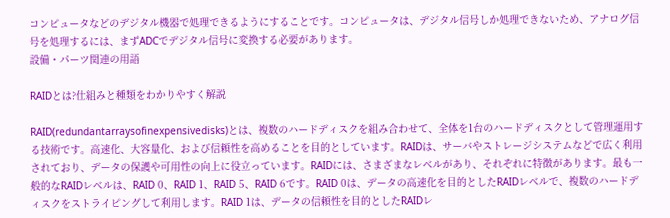コンピュータなどのデジタル機器で処理できるようにすることです。コンピュータは、デジタル信号しか処理できないため、アナログ信号を処理するには、まずADCでデジタル信号に変換する必要があります。
設備・パーツ関連の用語

RAIDとは?仕組みと種類をわかりやすく解説

RAID(redundantarraysofinexpensivedisks)とは、複数のハードディスクを組み合わせて、全体を1台のハードディスクとして管理運用する技術です。高速化、大容量化、および信頼性を高めることを目的としています。RAIDは、サーバやストレージシステムなどで広く利用されており、データの保護や可用性の向上に役立っています。RAIDには、さまざまなレベルがあり、それぞれに特徴があります。最も一般的なRAIDレベルは、RAID 0、RAID 1、RAID 5、RAID 6です。RAID 0は、データの高速化を目的としたRAIDレベルで、複数のハードディスクをストライピングして利用します。RAID 1は、データの信頼性を目的としたRAIDレ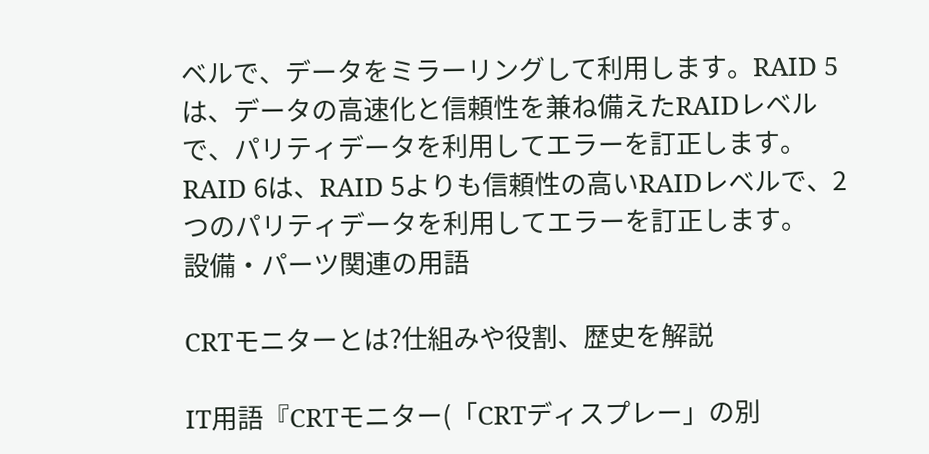ベルで、データをミラーリングして利用します。RAID 5は、データの高速化と信頼性を兼ね備えたRAIDレベルで、パリティデータを利用してエラーを訂正します。RAID 6は、RAID 5よりも信頼性の高いRAIDレベルで、2つのパリティデータを利用してエラーを訂正します。
設備・パーツ関連の用語

CRTモニターとは?仕組みや役割、歴史を解説

IT用語『CRTモニター(「CRTディスプレー」の別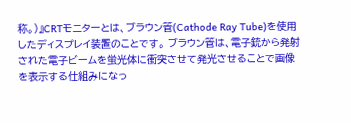称。)』CRTモニターとは、ブラウン管(Cathode Ray Tube)を使用したディスプレイ装置のことです。 ブラウン管は、電子銃から発射された電子ビームを蛍光体に衝突させて発光させることで画像を表示する仕組みになっ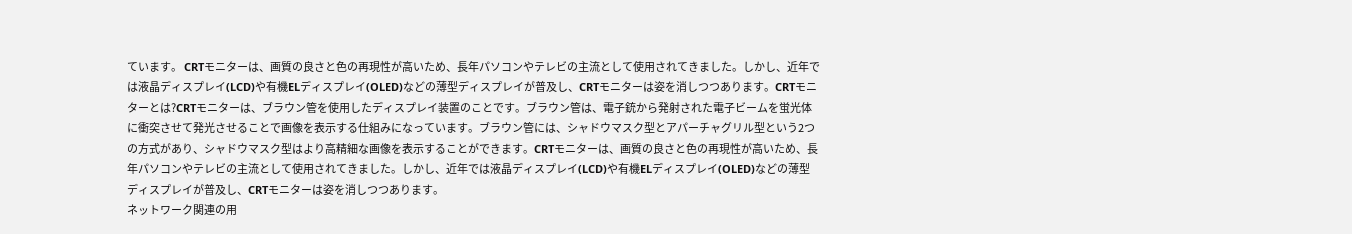ています。 CRTモニターは、画質の良さと色の再現性が高いため、長年パソコンやテレビの主流として使用されてきました。しかし、近年では液晶ディスプレイ(LCD)や有機ELディスプレイ(OLED)などの薄型ディスプレイが普及し、CRTモニターは姿を消しつつあります。CRTモニターとは?CRTモニターは、ブラウン管を使用したディスプレイ装置のことです。ブラウン管は、電子銃から発射された電子ビームを蛍光体に衝突させて発光させることで画像を表示する仕組みになっています。ブラウン管には、シャドウマスク型とアパーチャグリル型という2つの方式があり、シャドウマスク型はより高精細な画像を表示することができます。CRTモニターは、画質の良さと色の再現性が高いため、長年パソコンやテレビの主流として使用されてきました。しかし、近年では液晶ディスプレイ(LCD)や有機ELディスプレイ(OLED)などの薄型ディスプレイが普及し、CRTモニターは姿を消しつつあります。
ネットワーク関連の用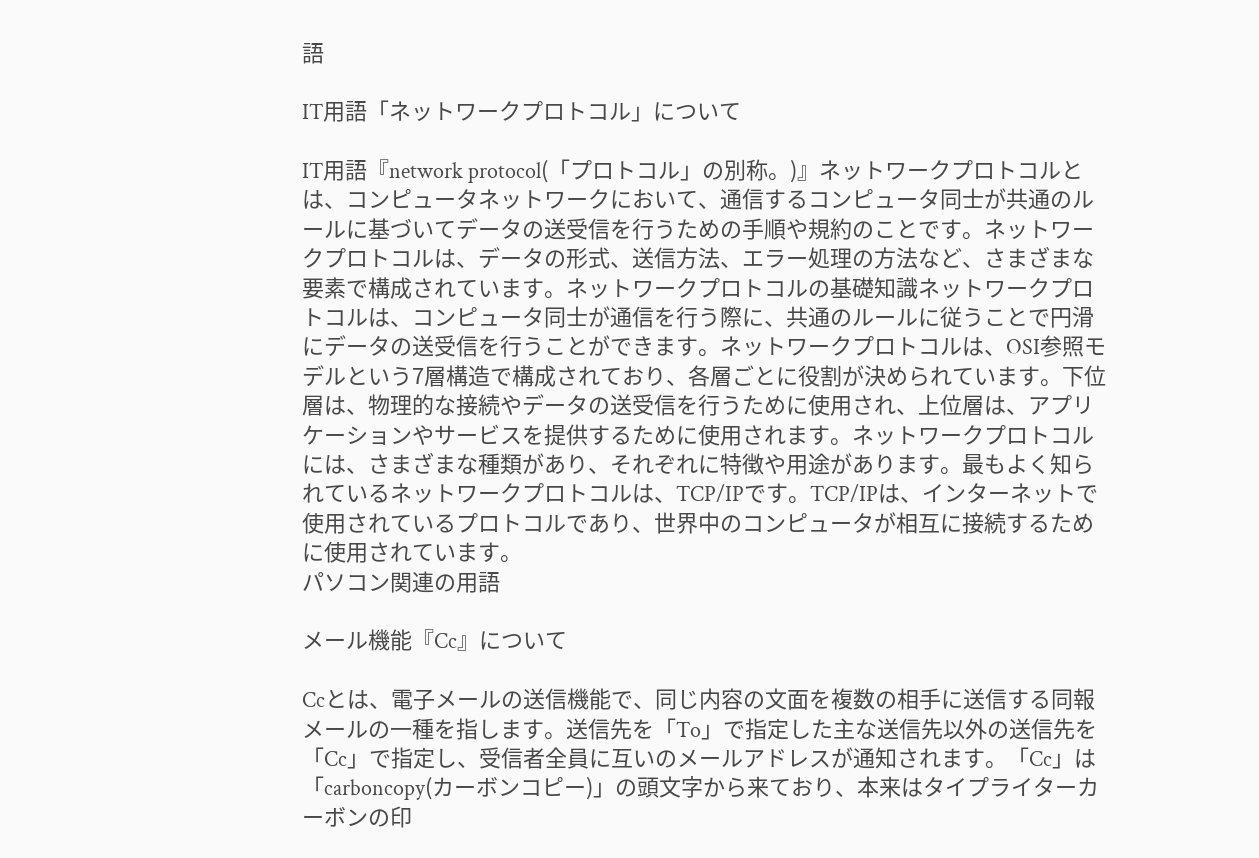語

IT用語「ネットワークプロトコル」について

IT用語『network protocol(「プロトコル」の別称。)』ネットワークプロトコルとは、コンピュータネットワークにおいて、通信するコンピュータ同士が共通のルールに基づいてデータの送受信を行うための手順や規約のことです。ネットワークプロトコルは、データの形式、送信方法、エラー処理の方法など、さまざまな要素で構成されています。ネットワークプロトコルの基礎知識ネットワークプロトコルは、コンピュータ同士が通信を行う際に、共通のルールに従うことで円滑にデータの送受信を行うことができます。ネットワークプロトコルは、OSI参照モデルという7層構造で構成されており、各層ごとに役割が決められています。下位層は、物理的な接続やデータの送受信を行うために使用され、上位層は、アプリケーションやサービスを提供するために使用されます。ネットワークプロトコルには、さまざまな種類があり、それぞれに特徴や用途があります。最もよく知られているネットワークプロトコルは、TCP/IPです。TCP/IPは、インターネットで使用されているプロトコルであり、世界中のコンピュータが相互に接続するために使用されています。
パソコン関連の用語

メール機能『Cc』について

Ccとは、電子メールの送信機能で、同じ内容の文面を複数の相手に送信する同報メールの一種を指します。送信先を「To」で指定した主な送信先以外の送信先を「Cc」で指定し、受信者全員に互いのメールアドレスが通知されます。「Cc」は「carboncopy(カーボンコピー)」の頭文字から来ており、本来はタイプライターカーボンの印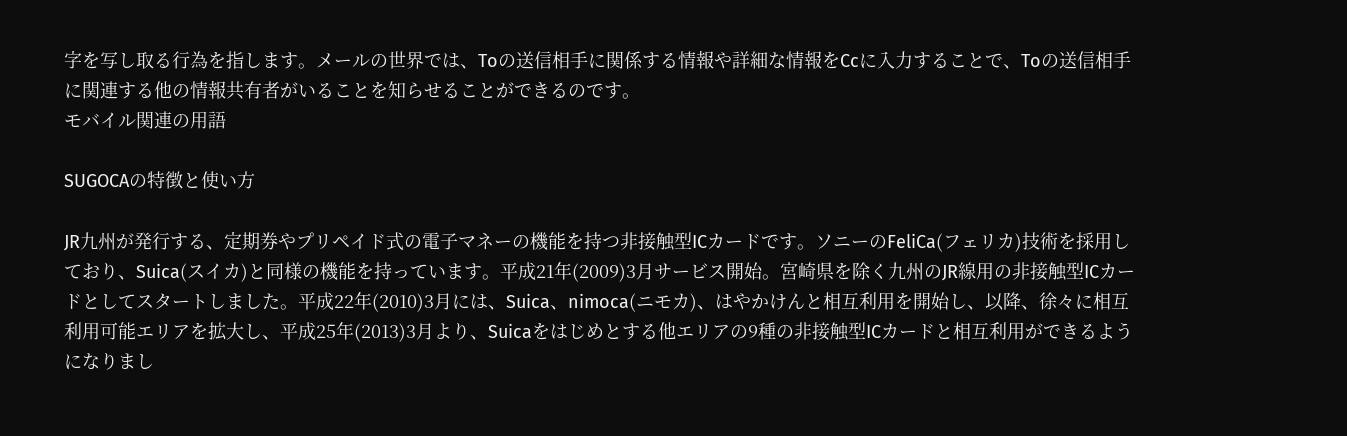字を写し取る行為を指します。メールの世界では、Toの送信相手に関係する情報や詳細な情報をCcに入力することで、Toの送信相手に関連する他の情報共有者がいることを知らせることができるのです。
モバイル関連の用語

SUGOCAの特徴と使い方

JR九州が発行する、定期券やプリペイド式の電子マネーの機能を持つ非接触型ICカードです。ソニーのFeliCa(フェリカ)技術を採用しており、Suica(スイカ)と同様の機能を持っています。平成21年(2009)3月サービス開始。宮崎県を除く九州のJR線用の非接触型ICカードとしてスタートしました。平成22年(2010)3月には、Suica、nimoca(ニモカ)、はやかけんと相互利用を開始し、以降、徐々に相互利用可能エリアを拡大し、平成25年(2013)3月より、Suicaをはじめとする他エリアの9種の非接触型ICカードと相互利用ができるようになりまし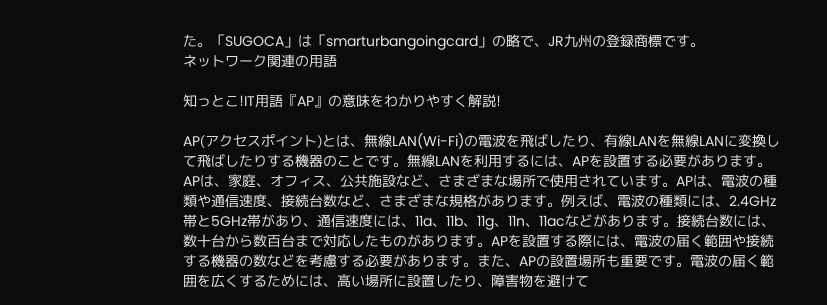た。「SUGOCA」は「smarturbangoingcard」の略で、JR九州の登録商標です。
ネットワーク関連の用語

知っとこ!IT用語『AP』の意味をわかりやすく解説!

AP(アクセスポイント)とは、無線LAN(Wi-Fi)の電波を飛ばしたり、有線LANを無線LANに変換して飛ばしたりする機器のことです。無線LANを利用するには、APを設置する必要があります。APは、家庭、オフィス、公共施設など、さまざまな場所で使用されています。APは、電波の種類や通信速度、接続台数など、さまざまな規格があります。例えば、電波の種類には、2.4GHz帯と5GHz帯があり、通信速度には、11a、11b、11g、11n、11acなどがあります。接続台数には、数十台から数百台まで対応したものがあります。APを設置する際には、電波の届く範囲や接続する機器の数などを考慮する必要があります。また、APの設置場所も重要です。電波の届く範囲を広くするためには、高い場所に設置したり、障害物を避けて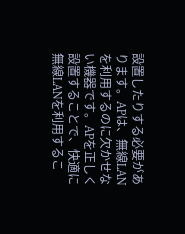設置したりする必要があります。APは、無線LANを利用するのに欠かせない機器です。APを正しく設置することで、快適に無線LANを利用するこ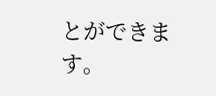とができます。